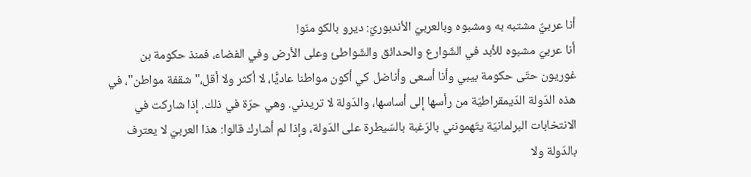أنا عربيٌّ مشتبه به ومشبوه وبالعربيّ الأندبوريّ: ديرو بالكو منّو!
أنا عربيّ مشبوه للأبد في الشّوارع والحدائق والشّواطئ وعلى الأرض وفي الفضاء، فمنذ حكومة بن غوريون حتّى حكومة بيبي وأنا أسعى وأناضل كي أكون مواطنا عاديًّا، لا أكثر ولا أقل،"شقفة مواطن"، في هذه الدّولة الدّيمقراطيّة من رأسها إلى أساسها، والدّولة لا تريدني. وهي حرّة في ذلك. إذا شاركت في الانتخابات البرلمانيّة يتّهمونني بالرّغبة بالسّيطرة على الدّولة، وإذا لم أشارك قالوا: هذا العربيّ لا يعترف بالدّولة ولا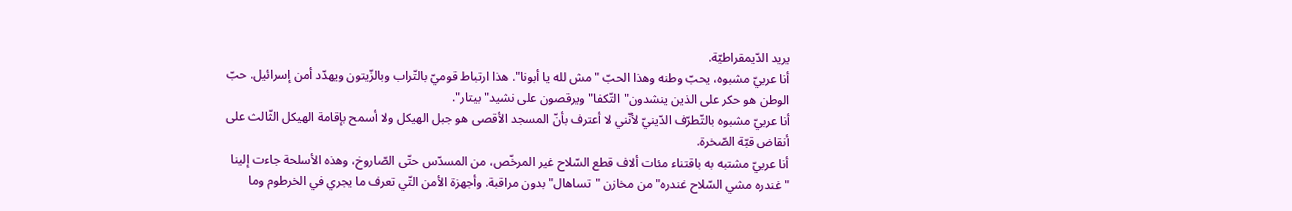يريد الدّيمقراطيّة.
أنا عربيّ مشبوه، يحبّ وطنه وهذا الحبّ "مش لله يا أبونا". هذا ارتباط قوميّ بالتّراب وبالزّيتون ويهدّد أمن إسرائيل. حبّ الوطن هو حكر على الذين ينشدون"التّكفا" ويرقصون على نشيد"بيتار".
أنا عربيّ مشبوه بالتّطرّف الدّينيّ لأنّني لا أعترف بأنّ المسجد الأقصى هو جبل الهيكل ولا أسمح بإقامة الهيكل الثّالث على أنقاض قبّة الصّخرة.
أنا عربيّ مشتبه به باقتناء مئات ألاف قطع السّلاح غير المرخّص، من المسدّس حتّى الصّاروخ، وهذه الأسلحة جاءت إلينا "غندره مشي السّلاح غندره" من مخازن "تساهال" بدون مراقبة. وأجهزة الأمن التّي تعرف ما يجري في الخرطوم وما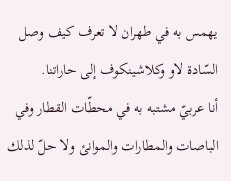يهمس به في طهران لا تعرف كيف وصل السّادة لاو وكلاشينكوف إلى حاراتنا.
أنا عربيّ مشتبه به في محطّات القطار وفي الباصات والمطارات والموانئ ولا حلّ لذلك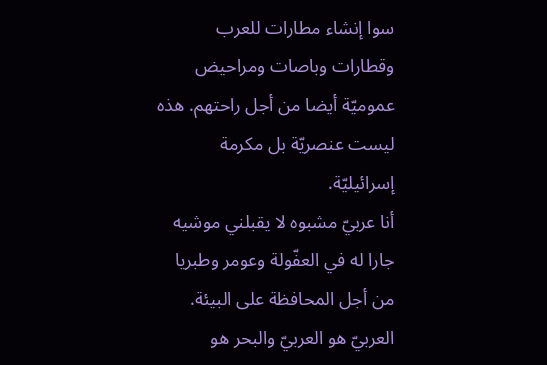سوا إنشاء مطارات للعرب وقطارات وباصات ومراحيض عموميّة أيضا من أجل راحتهم. هذه ليست عنصريّة بل مكرمة إسرائيليّة.
أنا عربيّ مشبوه لا يقبلني موشيه جارا له في العفّولة وعومر وطبريا من أجل المحافظة على البيئة. العربيّ هو العربيّ والبحر هو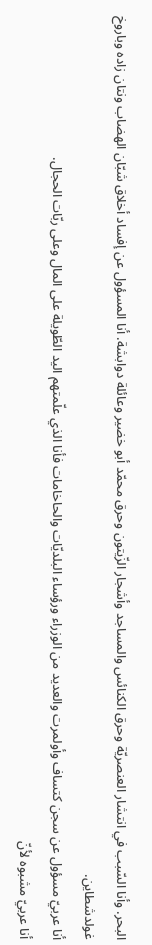البحر. وأنا السّبب في انتشار العنصريّة وحرق الكنائس والمساجد وأشجار الزّيتون وحرق محمّد أبو خضير وعائلة دوابشة. أنا المسؤول عن إفساد أخلاق شبّان الهضاب ونتان زاده وباروخ غولدشطاين.
أنا عربيّ مسؤول عن سجن كتساف وأولمرت والعديد من الوزراء ورؤساء البلديّات والحاخامات فأنا الذي علّمتهم اليد الطّويلة على المال وعلى ربّات الحجال.
أنا عربيّ مشبوه لأنّ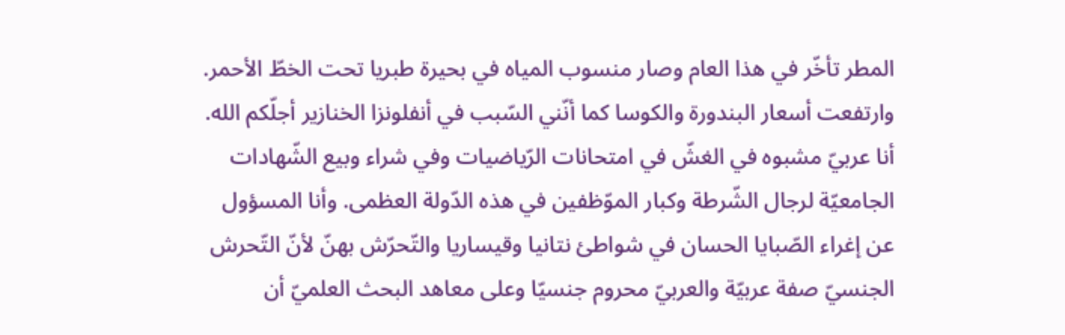المطر تأخّر في هذا العام وصار منسوب المياه في بحيرة طبريا تحت الخطّ الأحمر. وارتفعت أسعار البندورة والكوسا كما أنّني السّبب في أنفلونزا الخنازير أجلّكم الله.
أنا عربيّ مشبوه في الغشّ في امتحانات الرّياضيات وفي شراء وبيع الشّهادات الجامعيّة لرجال الشّرطة وكبار الموّظفين في هذه الدّولة العظمى. وأنا المسؤول عن إغراء الصّبايا الحسان في شواطئ نتانيا وقيساريا والتّحرّش بهنّ لأنّ التّحرش الجنسيّ صفة عربيّة والعربيّ محروم جنسيّا وعلى معاهد البحث العلميّ أن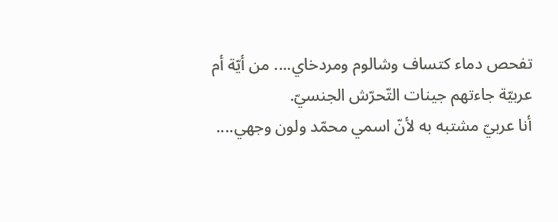تفحص دماء كتساف وشالوم ومردخاي.... من أيّة أم عربيّة جاءتهم جينات التّحرّش الجنسيّ.
أنا عربيّ مشتبه به لأنّ اسمي محمّد ولون وجهي....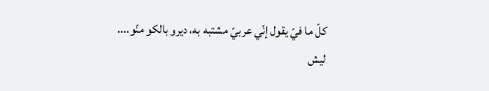كلّ ما فيّ يقول إنّي عربيّ مشتبه به، ديرو بالكو منّو.... ليش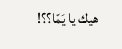هيك يا يَمّا؟؟!